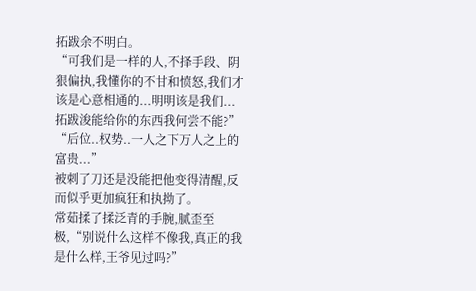拓跋余不明白。
“可我们是一样的人,不择手段、阴狠偏执,我懂你的不甘和愤怒,我们才该是心意相通的...明明该是我们...拓跋浚能给你的东西我何尝不能?”
“后位..权势..一人之下万人之上的富贵...”
被刺了刀还是没能把他变得清醒,反而似乎更加疯狂和执拗了。
常茹揉了揉泛青的手腕,腻歪至极,“别说什么这样不像我,真正的我是什么样,王爷见过吗?”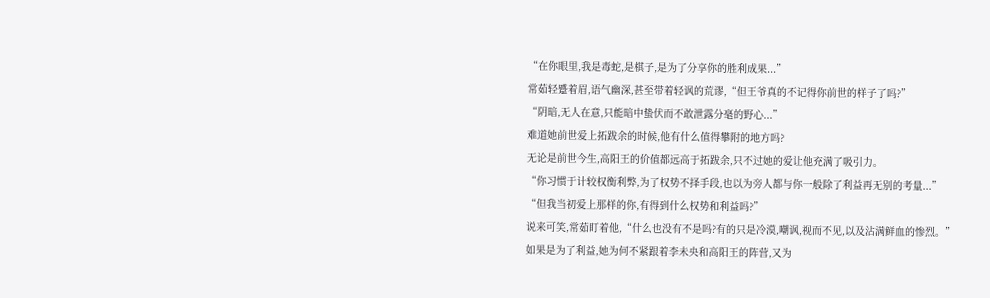“在你眼里,我是毒蛇,是棋子,是为了分享你的胜利成果...”
常茹轻蹙着眉,语气幽深,甚至带着轻讽的荒谬,“但王爷真的不记得你前世的样子了吗?”
“阴暗,无人在意,只能暗中蛰伏而不敢泄露分毫的野心...”
难道她前世爱上拓跋余的时候,他有什么值得攀附的地方吗?
无论是前世今生,高阳王的价值都远高于拓跋余,只不过她的爱让他充满了吸引力。
“你习惯于计较权衡利弊,为了权势不择手段,也以为旁人都与你一般除了利益再无别的考量...”
“但我当初爱上那样的你,有得到什么权势和利益吗?”
说来可笑,常茹盯着他,“什么也没有不是吗?有的只是冷漠,嘲讽,视而不见,以及沾满鲜血的惨烈。”
如果是为了利益,她为何不紧跟着李未央和高阳王的阵营,又为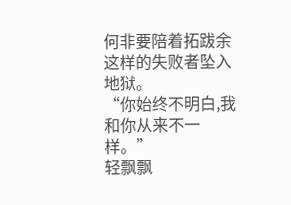何非要陪着拓跋余这样的失败者坠入地狱。
“你始终不明白,我和你从来不一样。”
轻飘飘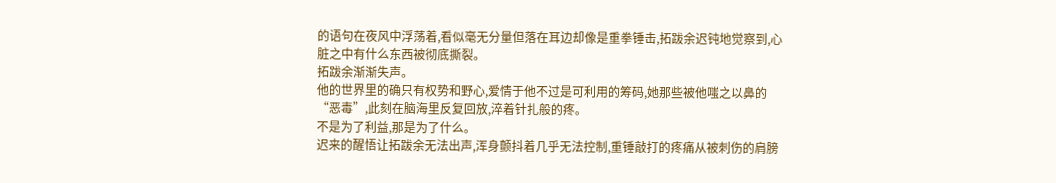的语句在夜风中浮荡着,看似毫无分量但落在耳边却像是重拳锤击,拓跋余迟钝地觉察到,心脏之中有什么东西被彻底撕裂。
拓跋余渐渐失声。
他的世界里的确只有权势和野心,爱情于他不过是可利用的筹码,她那些被他嗤之以鼻的 “恶毒”,此刻在脑海里反复回放,淬着针扎般的疼。
不是为了利益,那是为了什么。
迟来的醒悟让拓跋余无法出声,浑身颤抖着几乎无法控制,重锤敲打的疼痛从被刺伤的肩膀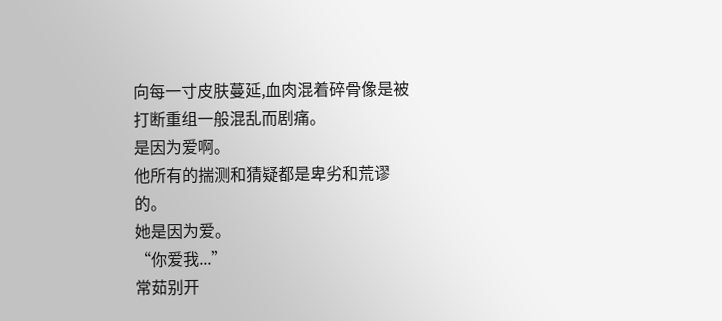向每一寸皮肤蔓延,血肉混着碎骨像是被打断重组一般混乱而剧痛。
是因为爱啊。
他所有的揣测和猜疑都是卑劣和荒谬的。
她是因为爱。
“你爱我...”
常茹别开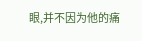眼,并不因为他的痛